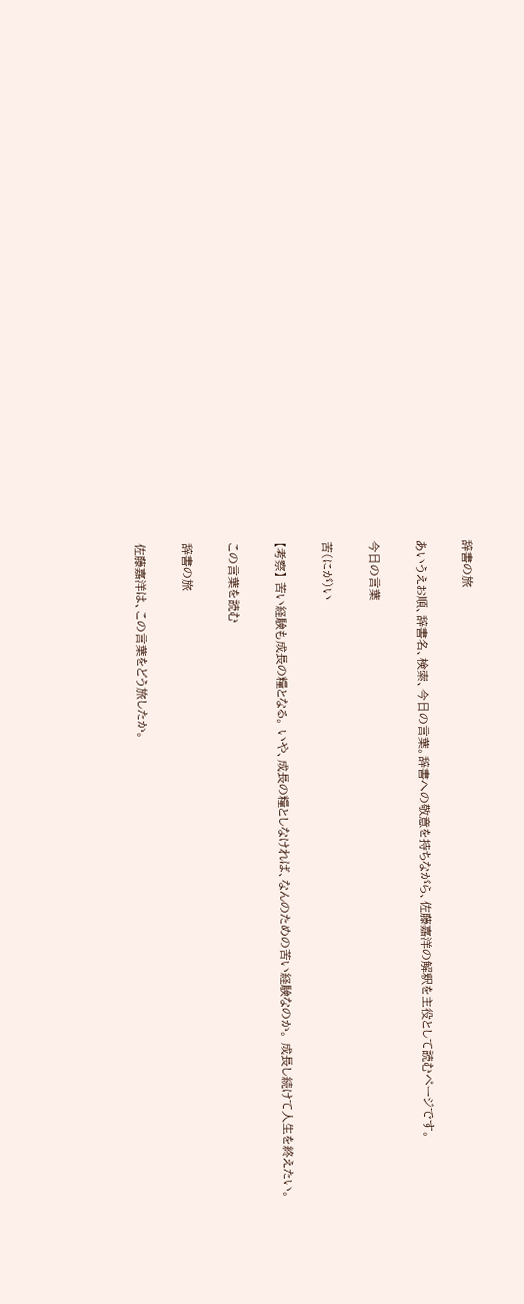辞書の旅

あいうえお順、辞書名、検索、今日の言葉。辞書への敬意を持ちながら、佐藤嘉洋の解釈を主役として読むページです。

今日の言葉

苦(にが)い

【考察】 苦い経験も成長の糧となる。 いや、成長の糧としなければ、なんのための苦い経験なのか。 成長し続けて人生を終えたい。

この言葉を読む

辞書の旅

佐藤嘉洋は、この言葉をどう旅したか。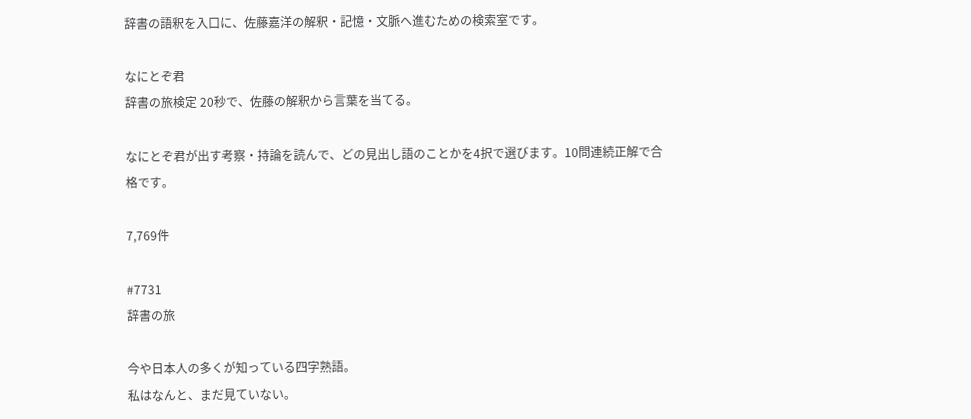辞書の語釈を入口に、佐藤嘉洋の解釈・記憶・文脈へ進むための検索室です。

なにとぞ君
辞書の旅検定 20秒で、佐藤の解釈から言葉を当てる。

なにとぞ君が出す考察・持論を読んで、どの見出し語のことかを4択で選びます。10問連続正解で合格です。

7,769件

#7731
辞書の旅

今や日本人の多くが知っている四字熟語。
私はなんと、まだ見ていない。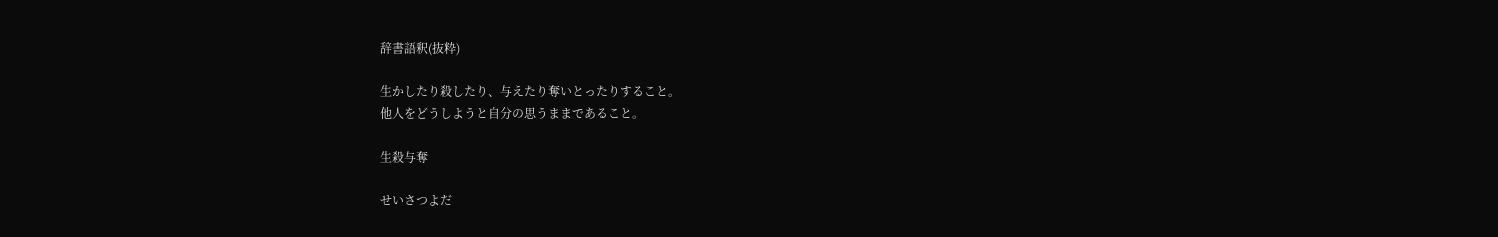辞書語釈(抜粋)

生かしたり殺したり、与えたり奪いとったりすること。
他人をどうしようと自分の思うままであること。

生殺与奪

せいさつよだ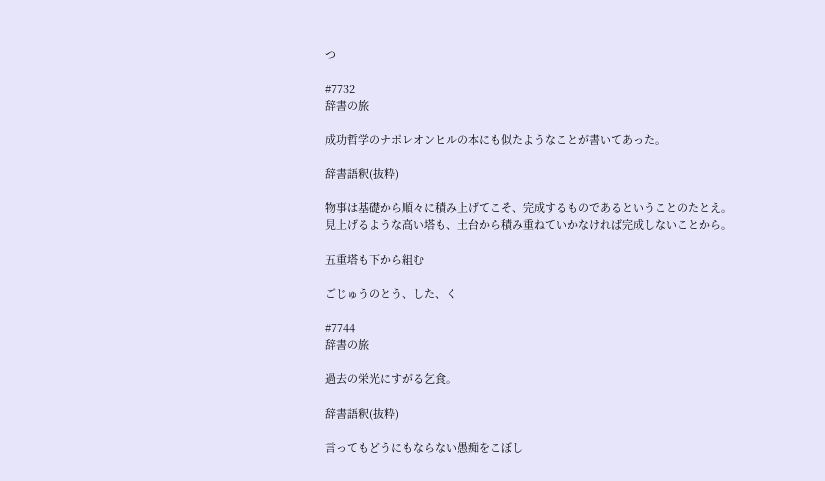つ

#7732
辞書の旅

成功哲学のナポレオンヒルの本にも似たようなことが書いてあった。

辞書語釈(抜粋)

物事は基礎から順々に積み上げてこそ、完成するものであるということのたとえ。
見上げるような高い塔も、土台から積み重ねていかなければ完成しないことから。

五重塔も下から組む

ごじゅうのとう、した、く

#7744
辞書の旅

過去の栄光にすがる乞食。

辞書語釈(抜粋)

言ってもどうにもならない愚痴をこぼし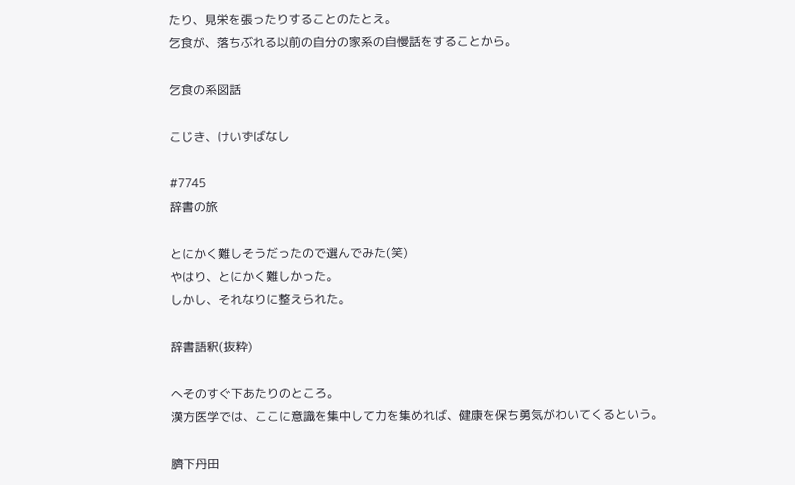たり、見栄を張ったりすることのたとえ。
乞食が、落ちぶれる以前の自分の家系の自慢話をすることから。

乞食の系図話

こじき、けいずばなし

#7745
辞書の旅

とにかく難しそうだったので選んでみた(笑)
やはり、とにかく難しかった。
しかし、それなりに整えられた。

辞書語釈(抜粋)

へそのすぐ下あたりのところ。
漢方医学では、ここに意識を集中して力を集めれば、健康を保ち勇気がわいてくるという。

臍下丹田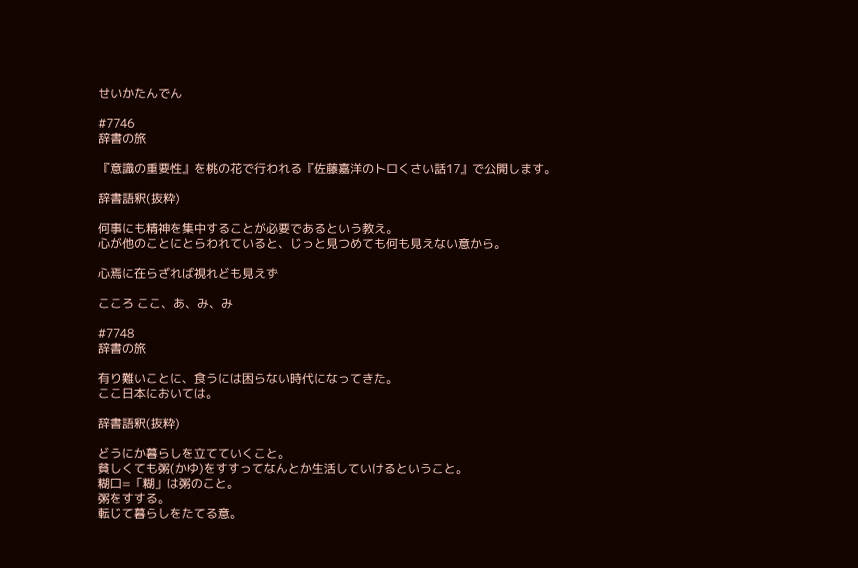せいかたんでん

#7746
辞書の旅

『意識の重要性』を桃の花で行われる『佐藤嘉洋のトロくさい話17』で公開します。

辞書語釈(抜粋)

何事にも精神を集中することが必要であるという教え。
心が他のことにとらわれていると、じっと見つめても何も見えない意から。

心焉に在らざれば視れども見えず

こころ ここ、あ、み、み

#7748
辞書の旅

有り難いことに、食うには困らない時代になってきた。
ここ日本においては。

辞書語釈(抜粋)

どうにか暮らしを立てていくこと。
貧しくても粥(かゆ)をすすってなんとか生活していけるということ。
糊口=「糊」は粥のこと。
粥をすする。
転じて暮らしをたてる意。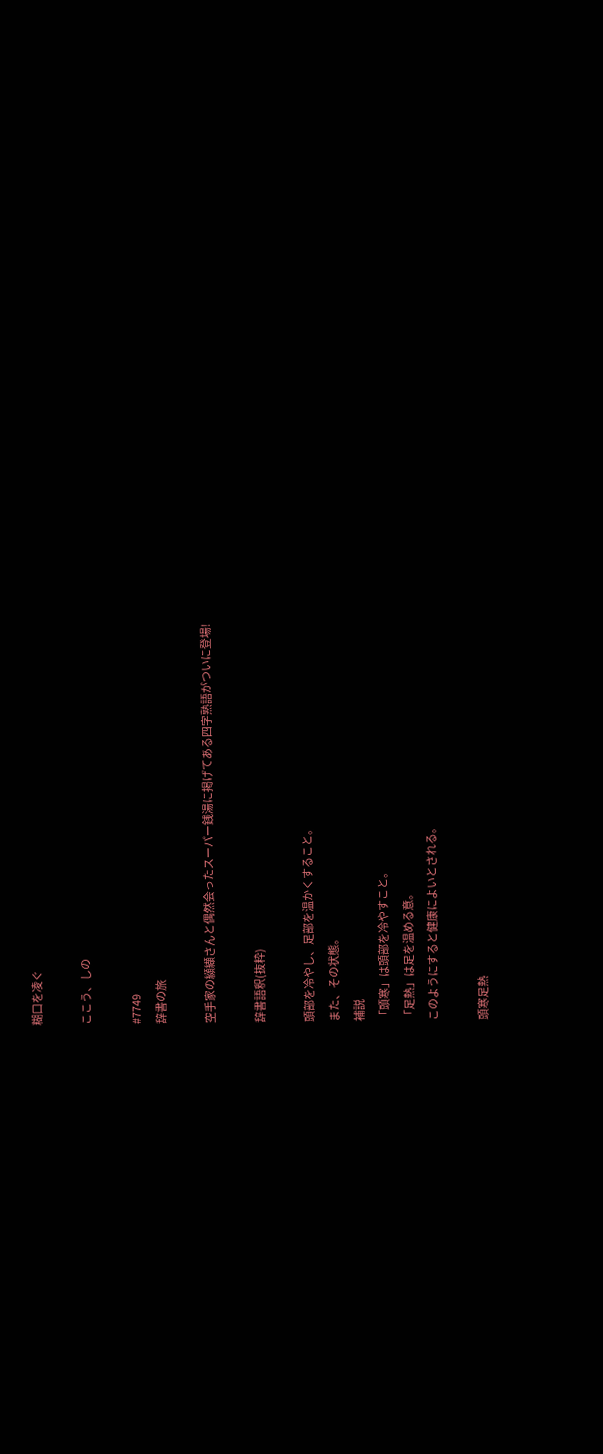糊口を凌ぐ

ここう、しの

#7749
辞書の旅

空手家の纐纈さんと偶然会ったスーパー銭湯に掲げてある四字熟語がついに登場!

辞書語釈(抜粋)

頭部を冷やし、足部を温かくすること。
また、その状態。
補説
「頭寒」は頭部を冷やすこと。
「足熱」は足を温める意。
このようにすると健康によいとされる。

頭寒足熱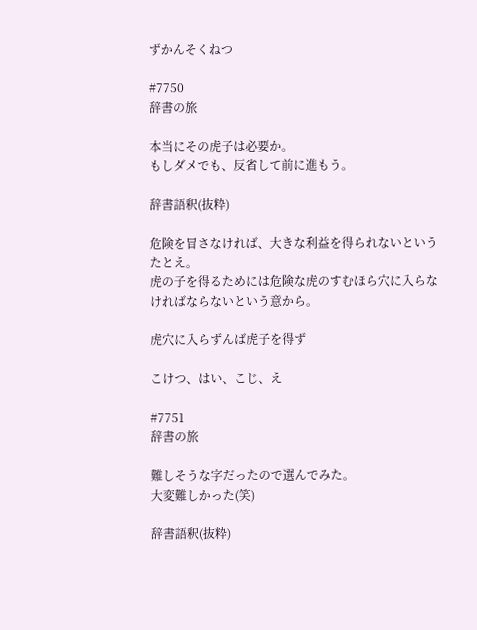ずかんそくねつ

#7750
辞書の旅

本当にその虎子は必要か。
もしダメでも、反省して前に進もう。

辞書語釈(抜粋)

危険を冒さなければ、大きな利益を得られないというたとえ。
虎の子を得るためには危険な虎のすむほら穴に入らなければならないという意から。

虎穴に入らずんば虎子を得ず

こけつ、はい、こじ、え

#7751
辞書の旅

難しそうな字だったので選んでみた。
大変難しかった(笑)

辞書語釈(抜粋)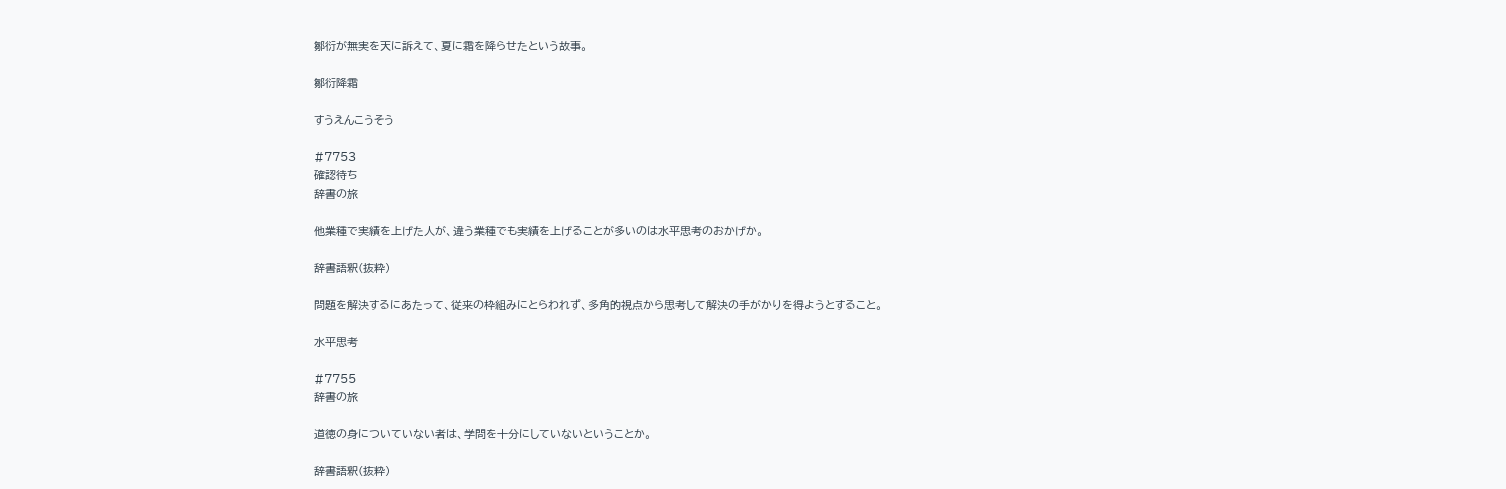鄒衍が無実を天に訴えて、夏に霜を降らせたという故事。

鄒衍降霜

すうえんこうそう

#7753
確認待ち
辞書の旅

他業種で実績を上げた人が、違う業種でも実績を上げることが多いのは水平思考のおかげか。

辞書語釈(抜粋)

問題を解決するにあたって、従来の枠組みにとらわれず、多角的視点から思考して解決の手がかりを得ようとすること。

水平思考

#7755
辞書の旅

道徳の身についていない者は、学問を十分にしていないということか。

辞書語釈(抜粋)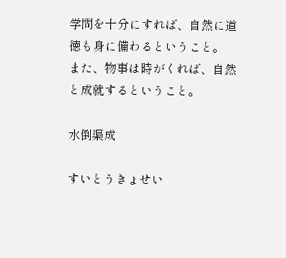学問を十分にすれば、自然に道徳も身に備わるということ。
また、物事は時がくれば、自然と成就するということ。

水倒渠成

すいとうきょせい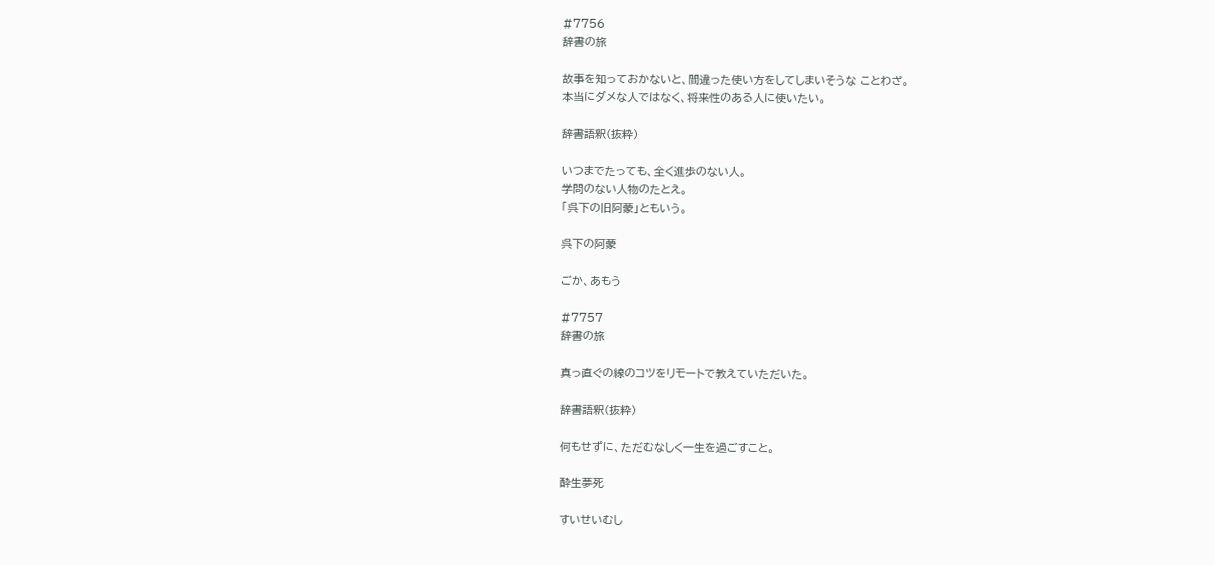#7756
辞書の旅

故事を知っておかないと、間違った使い方をしてしまいそうな ことわざ。
本当にダメな人ではなく、将来性のある人に使いたい。

辞書語釈(抜粋)

いつまでたっても、全く進歩のない人。
学問のない人物のたとえ。
「呉下の旧阿蒙」ともいう。

呉下の阿蒙

ごか、あもう

#7757
辞書の旅

真っ直ぐの線のコツをリモートで教えていただいた。

辞書語釈(抜粋)

何もせずに、ただむなしく一生を過ごすこと。

酔生夢死

すいせいむし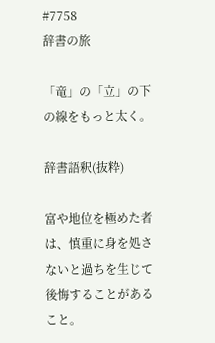#7758
辞書の旅

「竜」の「立」の下の線をもっと太く。

辞書語釈(抜粋)

富や地位を極めた者は、慎重に身を処さないと過ちを生じて後悔することがあること。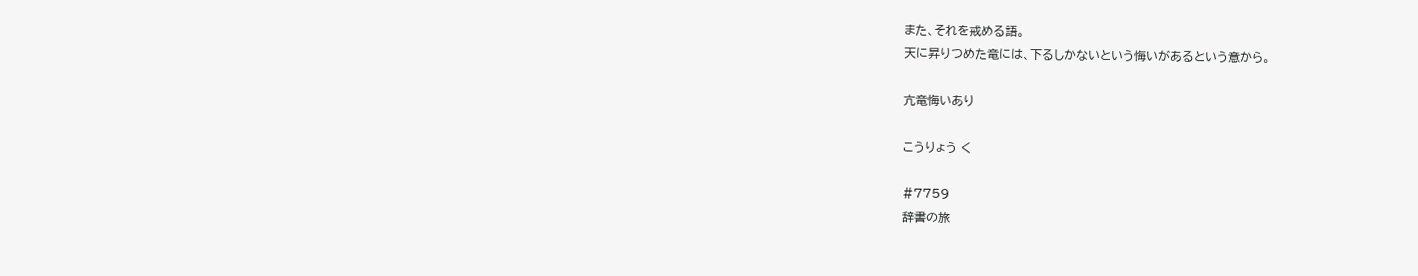また、それを戒める語。
天に昇りつめた竜には、下るしかないという悔いがあるという意から。

亢竜悔いあり

こうりょう く

#7759
辞書の旅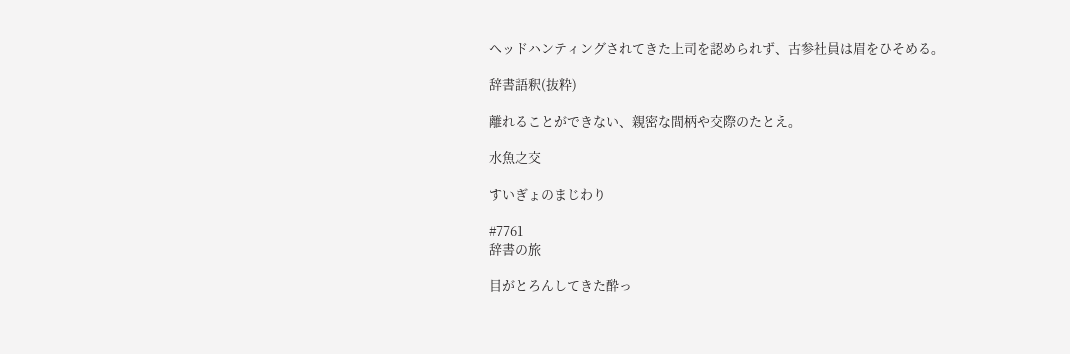ヘッドハンティングされてきた上司を認められず、古参社員は眉をひそめる。

辞書語釈(抜粋)

離れることができない、親密な間柄や交際のたとえ。

水魚之交

すいぎょのまじわり

#7761
辞書の旅

目がとろんしてきた酔っ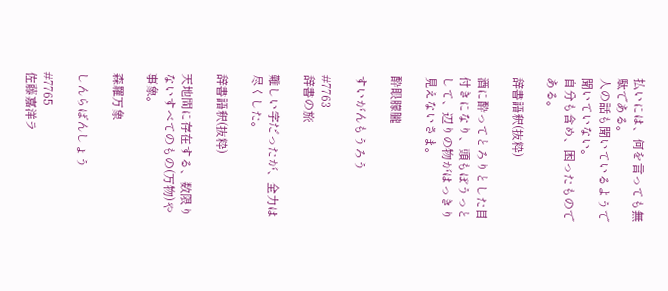払いには、何を言っても無駄である。
人の話も聞いているようで聞いていない。
自分も含め、困ったものである。

辞書語釈(抜粋)

酒に酔ってとろりとした目付きになり、頭もぼうっとして、辺りの物がはっきり見えないさま。

酔眼朦朧

すいがんもうろう

#7763
辞書の旅

難しい字だったが、全力は尽くした。

辞書語釈(抜粋)

天地間に存在する、数限りないすべてのもの(万物)や事象。

森羅万象

しんらばんしょう

#7765
佐藤嘉洋ラ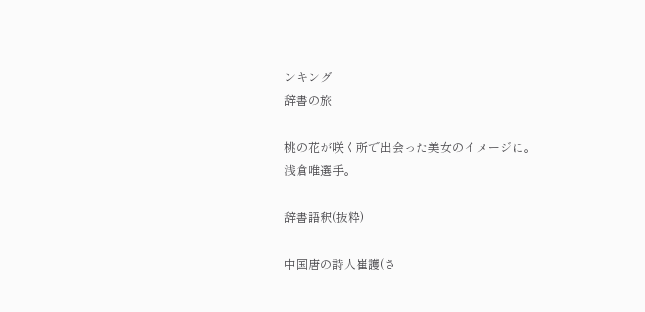ンキング
辞書の旅

桃の花が咲く所で出会った美女のイメージに。
浅倉唯選手。

辞書語釈(抜粋)

中国唐の詩人崔護(さ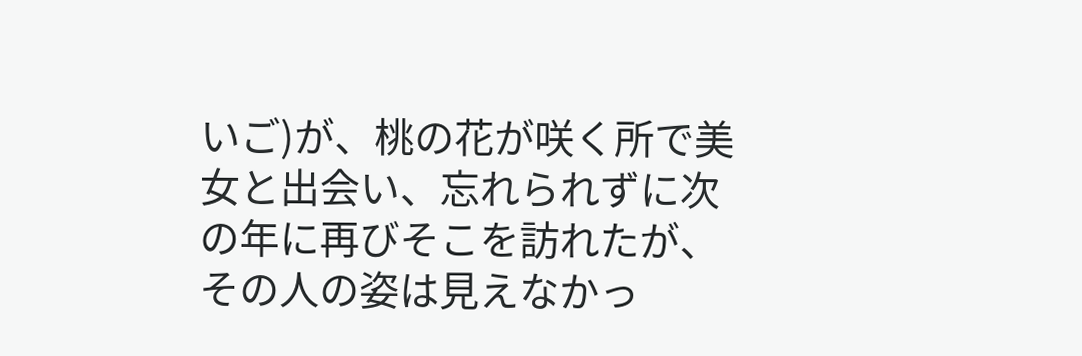いご)が、桃の花が咲く所で美女と出会い、忘れられずに次の年に再びそこを訪れたが、その人の姿は見えなかっ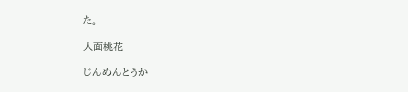た。

人面桃花

じんめんとうか